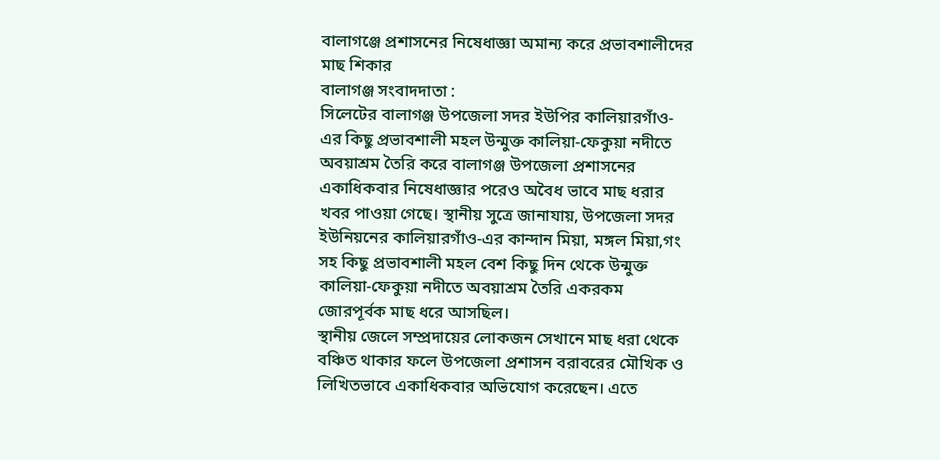বালাগঞ্জে প্রশাসনের নিষেধাজ্ঞা অমান্য করে প্রভাবশালীদের মাছ শিকার
বালাগঞ্জ সংবাদদাতা :
সিলেটের বালাগঞ্জ উপজেলা সদর ইউপির কালিয়ারগাঁও-এর কিছু প্রভাবশালী মহল উন্মুক্ত কালিয়া-ফেকুয়া নদীতে অবয়াশ্রম তৈরি করে বালাগঞ্জ উপজেলা প্রশাসনের একাধিকবার নিষেধাজ্ঞার পরেও অবৈধ ভাবে মাছ ধরার খবর পাওয়া গেছে। স্থানীয় সুত্রে জানাযায়, উপজেলা সদর ইউনিয়নের কালিয়ারগাঁও-এর কান্দান মিয়া, মঙ্গল মিয়া,গং সহ কিছু প্রভাবশালী মহল বেশ কিছু দিন থেকে উন্মুক্ত কালিয়া-ফেকুয়া নদীতে অবয়াশ্রম তৈরি একরকম জোরপূর্বক মাছ ধরে আসছিল।
স্থানীয় জেলে সম্প্রদায়ের লোকজন সেখানে মাছ ধরা থেকে বঞ্চিত থাকার ফলে উপজেলা প্রশাসন বরাবরের মৌখিক ও লিখিতভাবে একাধিকবার অভিযোগ করেছেন। এতে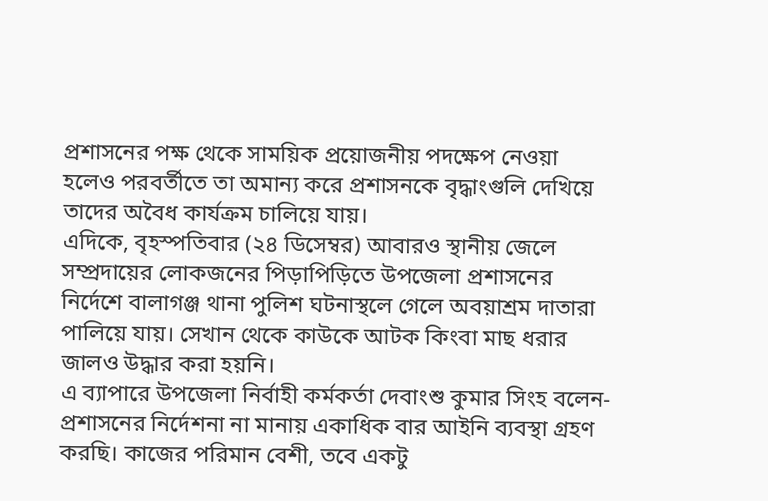প্রশাসনের পক্ষ থেকে সাময়িক প্রয়োজনীয় পদক্ষেপ নেওয়া হলেও পরবর্তীতে তা অমান্য করে প্রশাসনকে বৃদ্ধাংগুলি দেখিয়ে তাদের অবৈধ কার্যক্রম চালিয়ে যায়।
এদিকে, বৃহস্পতিবার (২৪ ডিসেম্বর) আবারও স্থানীয় জেলে সম্প্রদায়ের লোকজনের পিড়াপিড়িতে উপজেলা প্রশাসনের নির্দেশে বালাগঞ্জ থানা পুলিশ ঘটনাস্থলে গেলে অবয়াশ্রম দাতারা পালিয়ে যায়। সেখান থেকে কাউকে আটক কিংবা মাছ ধরার জালও উদ্ধার করা হয়নি।
এ ব্যাপারে উপজেলা নির্বাহী কর্মকর্তা দেবাংশু কুমার সিংহ বলেন- প্রশাসনের নির্দেশনা না মানায় একাধিক বার আইনি ব্যবস্থা গ্রহণ করছি। কাজের পরিমান বেশী, তবে একটু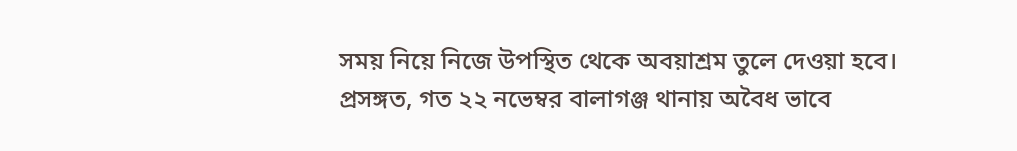সময় নিয়ে নিজে উপস্থিত থেকে অবয়াশ্রম তুলে দেওয়া হবে।
প্রসঙ্গত, গত ২২ নভেম্বর বালাগঞ্জ থানায় অবৈধ ভাবে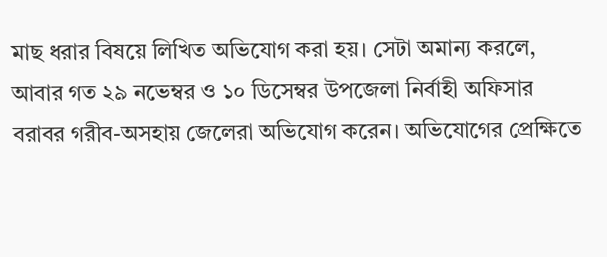মাছ ধরার বিষয়ে লিখিত অভিযোগ করা হয়। সেটা অমান্য করলে, আবার গত ২৯ নভেম্বর ও ১০ ডিসেম্বর উপজেলা নির্বাহী অফিসার বরাবর গরীব-অসহায় জেলেরা অভিযোগ করেন। অভিযোগের প্রেক্ষিতে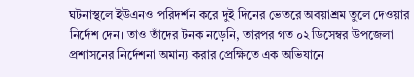ঘটনাস্থলে ইউএনও পরিদর্শন করে দুই দিনের ভেতরে অবয়াশ্রম তুলে দেওয়ার নির্দেশ দেন। তাও তাঁদের টনক নড়েনি, তারপর গত ০২ ডিসেম্বর উপজেলা প্রশাসনের নির্দেশনা অমান্য করার প্রেক্ষিতে এক অভিযানে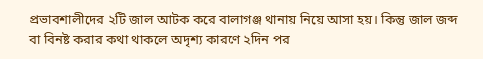প্রভাবশালীদের ২টি জাল আটক করে বালাগঞ্জ থানায় নিয়ে আসা হয়। কিন্তু জাল জব্দ বা বিনষ্ট করার কথা থাকলে অদৃশ্য কারণে ২দিন পর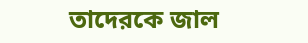তাদেরকে জাল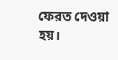ফেরত দেওয়া হয়।